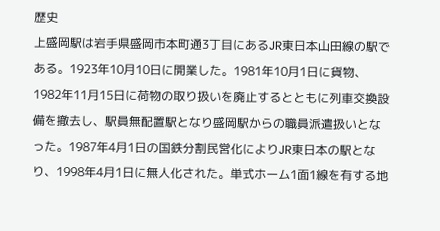歴史
上盛岡駅は岩手県盛岡市本町通3丁目にあるJR東日本山田線の駅である。1923年10月10日に開業した。1981年10月1日に貨物、1982年11月15日に荷物の取り扱いを廃止するとともに列車交換設備を撤去し、駅員無配置駅となり盛岡駅からの職員派遣扱いとなった。1987年4月1日の国鉄分割民営化によりJR東日本の駅となり、1998年4月1日に無人化された。単式ホーム1面1線を有する地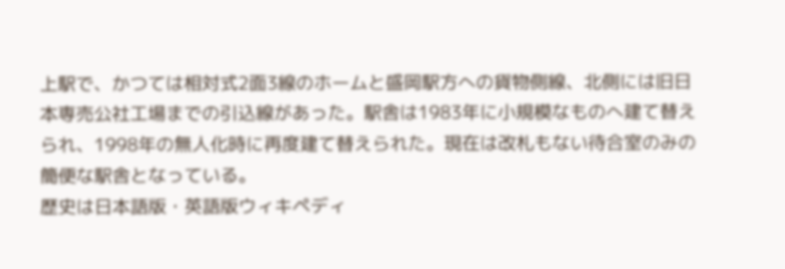上駅で、かつては相対式2面3線のホームと盛岡駅方への貨物側線、北側には旧日本専売公社工場までの引込線があった。駅舎は1983年に小規模なものへ建て替えられ、1998年の無人化時に再度建て替えられた。現在は改札もない待合室のみの簡便な駅舎となっている。
歴史は日本語版・英語版ウィキペディ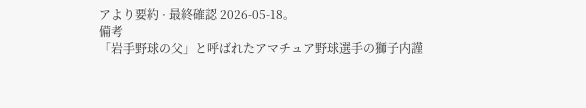アより要約 · 最終確認 2026-05-18。
備考
「岩手野球の父」と呼ばれたアマチュア野球選手の獅子内謹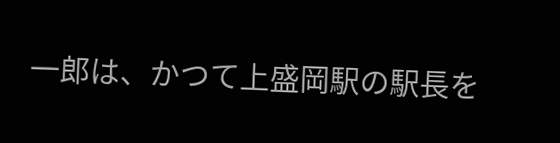一郎は、かつて上盛岡駅の駅長を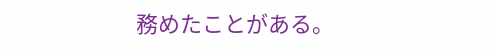務めたことがある。